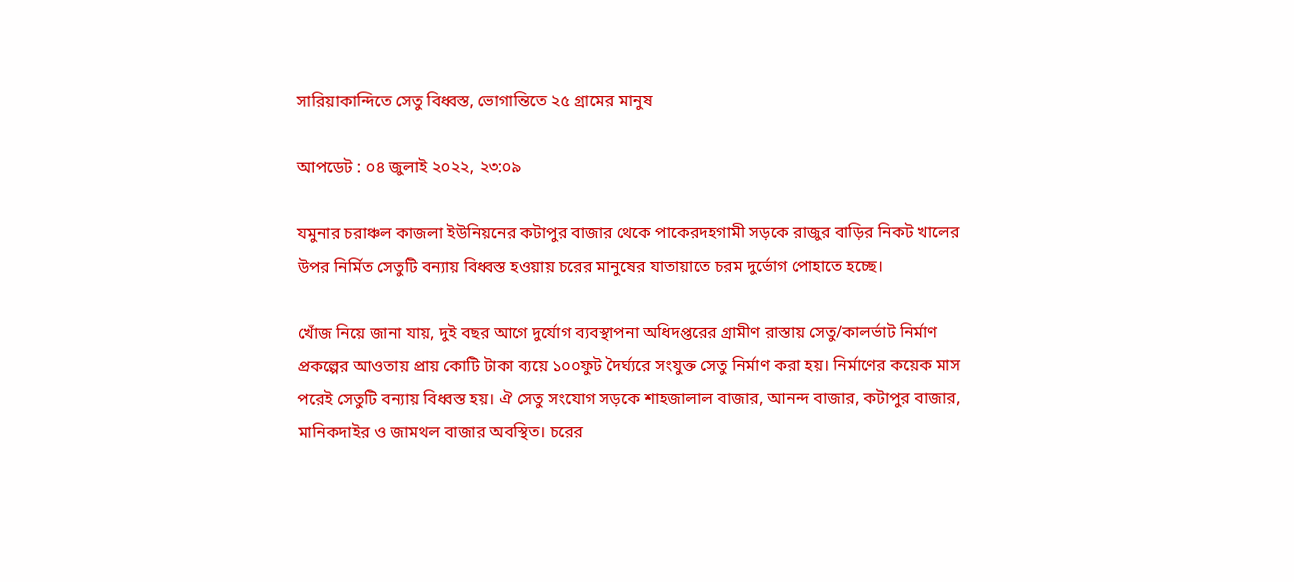সারিয়াকান্দিতে সেতু বিধ্বস্ত, ভোগান্তিতে ২৫ গ্রামের মানুষ

আপডেট : ০৪ জুলাই ২০২২, ২৩:০৯

যমুনার চরাঞ্চল কাজলা ইউনিয়নের কটাপুর বাজার থেকে পাকেরদহগামী সড়কে রাজুর বাড়ির নিকট খালের উপর নির্মিত সেতুটি বন্যায় বিধ্বস্ত হওয়ায় চরের মানুষের যাতায়াতে চরম দুর্ভোগ পোহাতে হচ্ছে।

খোঁজ নিয়ে জানা যায়, দুই বছর আগে দুর্যোগ ব্যবস্থাপনা অধিদপ্তরের গ্রামীণ রাস্তায় সেতু/কালর্ভাট নির্মাণ প্রকল্পের আওতায় প্রায় কোটি টাকা ব্যয়ে ১০০ফুট দৈর্ঘ্যরে সংযুক্ত সেতু নির্মাণ করা হয়। নির্মাণের কয়েক মাস পরেই সেতুটি বন্যায় বিধ্বস্ত হয়। ঐ সেতু সংযোগ সড়কে শাহজালাল বাজার, আনন্দ বাজার, কটাপুর বাজার, মানিকদাইর ও জামথল বাজার অবস্থিত। চরের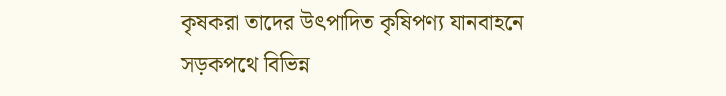কৃষকরা তাদের উৎপাদিত কৃষিপণ্য যানবাহনে সড়কপথে বিভিন্ন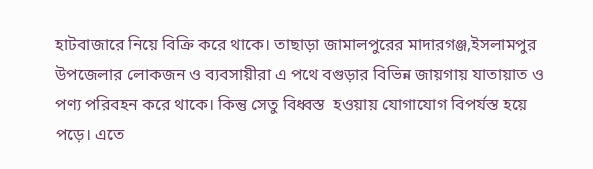হাটবাজারে নিয়ে বিক্রি করে থাকে। তাছাড়া জামালপুরের মাদারগঞ্জ,ইসলামপুর উপজেলার লোকজন ও ব্যবসায়ীরা এ পথে বগুড়ার বিভিন্ন জায়গায় যাতায়াত ও পণ্য পরিবহন করে থাকে। কিন্তু সেতু বিধ্বস্ত  হওয়ায় যোগাযোগ বিপর্যস্ত হয়ে পড়ে। এতে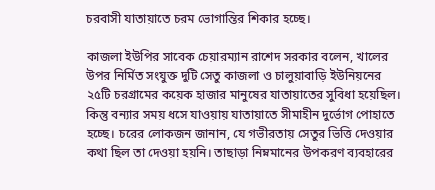চরবাসী যাতায়াতে চরম ভোগান্তির শিকার হচ্ছে।

কাজলা ইউপির সাবেক চেয়ারম্যান রাশেদ সরকার বলেন, খালের উপর নির্মিত সংযুক্ত দুটি সেতু কাজলা ও চালুয়াবাড়ি ইউনিয়নের ২৫টি চরগ্রামের কয়েক হাজার মানুষের যাতায়াতের সুবিধা হয়েছিল। কিন্তু বন্যার সময় ধসে যাওয়ায় যাতায়াতে সীমাহীন দুর্ভোগ পোহাতে হচ্ছে। চরের লোকজন জানান, যে গভীরতায় সেতুর ভিত্তি দেওয়ার কথা ছিল তা দেওয়া হয়নি। তাছাড়া নিম্নমানের উপকরণ ব্যবহারের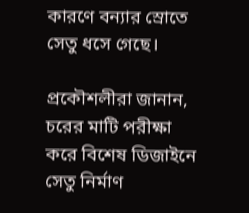কারণে বন্যার স্রোতে সেতু ধসে গেছে।

প্রকৌশলীরা জানান, চরের মাটি পরীক্ষা করে বিশেষ ডিজাইনে সেতু নির্মাণ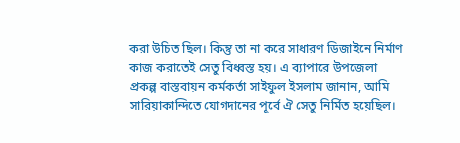করা উচিত ছিল। কিন্তু তা না করে সাধারণ ডিজাইনে নির্মাণ কাজ করাতেই সেতু বিধ্বস্ত হয়। এ ব্যাপারে উপজেলা প্রকল্প বাস্তবায়ন কর্মকর্তা সাইফুল ইসলাম জানান, আমি সারিয়াকান্দিতে যোগদানের পূর্বে ঐ সেতু নির্মিত হয়েছিল।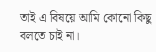তাই এ বিষয়ে আমি কোনো কিছু বলতে চাই না।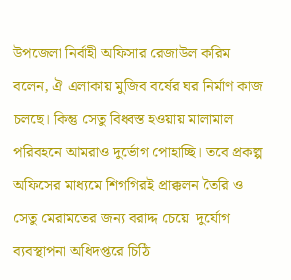উপজেলা নির্বাহী অফিসার রেজাউল করিম বলেন, ঐ এলাকায় মুজিব বর্ষের ঘর নির্মাণ কাজ চলছে। কিন্তু সেতু বিধ্বস্ত হওয়ায় মালামাল পরিবহনে আমরাও দুর্ভোগ পোহাচ্ছি। তবে প্রকল্প অফিসের মাধ্যমে শিগগিরই প্রাক্কলন তৈরি ও সেতু মেরামতের জন্য বরাদ্দ চেয়ে  দুর্যোগ ব্যবস্থাপনা অধিদপ্তরে চিঠি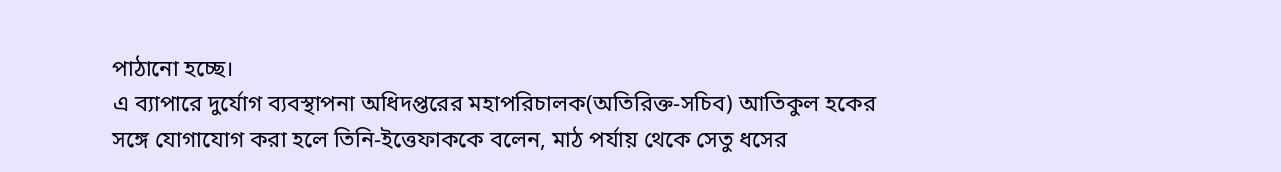পাঠানো হচ্ছে।
এ ব্যাপারে দুর্যোগ ব্যবস্থাপনা অধিদপ্তরের মহাপরিচালক(অতিরিক্ত-সচিব) আতিকুল হকের সঙ্গে যোগাযোগ করা হলে তিনি-ইত্তেফাককে বলেন, মাঠ পর্যায় থেকে সেতু ধসের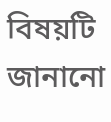বিষয়টি জানানো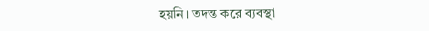হয়নি। তদন্ত করে ব্যবস্থা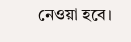নেওয়া হবে।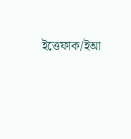ইত্তেফাক/ইআ